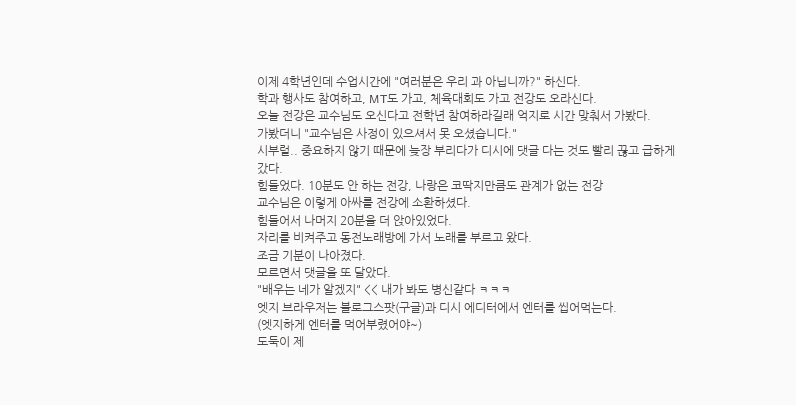이제 4학년인데 수업시간에 "여러분은 우리 과 아닙니까?" 하신다.
학과 행사도 참여하고, MT도 가고, 체육대회도 가고 전강도 오라신다.
오늘 전강은 교수님도 오신다고 전학년 참여하라길래 억지로 시간 맞춰서 가봤다.
가봤더니 "교수님은 사정이 있으셔서 못 오셨습니다."
시부럴.. 중요하지 않기 때문에 늦장 부리다가 디시에 댓글 다는 것도 빨리 끊고 급하게 갔다.
힘들었다. 10분도 안 하는 전강, 나랑은 코딱지만큼도 관계가 없는 전강
교수님은 이렇게 아싸를 전강에 소환하셨다.
힘들어서 나머지 20분을 더 앉아있었다.
자리를 비켜주고 동전노래방에 가서 노래를 부르고 왔다.
조금 기분이 나아졌다.
모르면서 댓글을 또 달았다.
"배우는 네가 알겠지" << 내가 봐도 병신같다 ㅋㅋㅋ
엣지 브라우저는 블로그스팟(구글)과 디시 에디터에서 엔터를 씹어먹는다.
(엣지하게 엔터를 먹어부렸어야~)
도둑이 제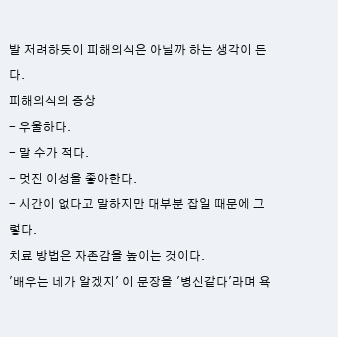발 저려하듯이 피해의식은 아닐까 하는 생각이 든다.
피해의식의 증상
- 우울하다.
- 말 수가 적다.
- 멋진 이성을 좋아한다.
- 시간이 없다고 말하지만 대부분 잡일 때문에 그렇다.
치료 방법은 자존감을 높이는 것이다.
'배우는 네가 알겠지' 이 문장을 '병신같다'라며 욕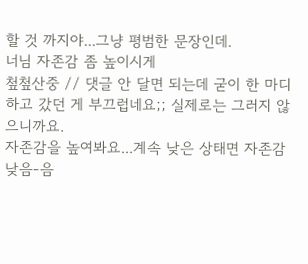할 것 까지야...그냥 평범한 문장인데.
너님 자존감 좀 높이시게
첲첲산중 // 댓글 안 달면 되는데 굳이 한 마디하고 갔던 게 부끄럽네요;; 실제로는 그러지 않으니까요.
자존감을 높여봐요...계속 낮은 상태면 자존감 낮음-음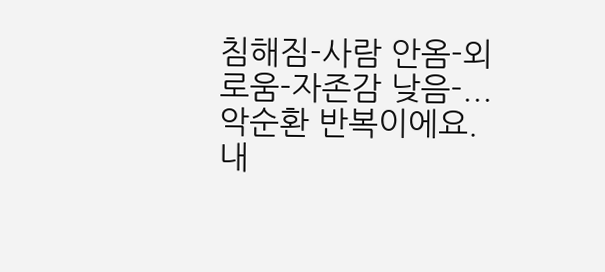침해짐-사람 안옴-외로움-자존감 낮음-... 악순환 반복이에요. 내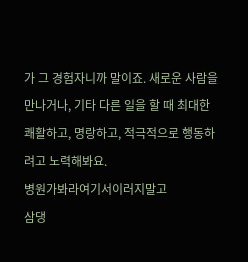가 그 경험자니까 말이죠. 새로운 사람을 만나거나, 기타 다른 일을 할 때 최대한 쾌활하고, 명랑하고, 적극적으로 행동하려고 노력해봐요.
병원가봐라여기서이러지말고
삼댕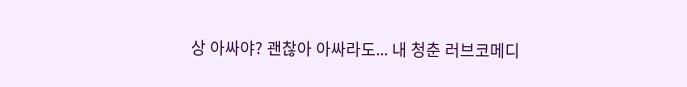상 아싸야? 괜찮아 아싸라도... 내 청춘 러브코메디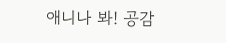애니나 봐! 공감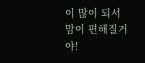이 많이 되서 맘이 편해질거야!